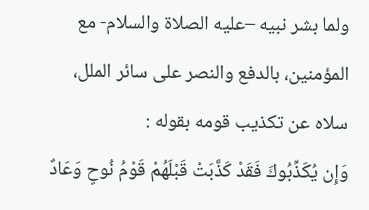ولما بشر نبيه –عليه الصلاة والسلام- مع المؤمنين، بالدفع والنصر على سائر الملل، سلاه عن تكذيب قومه بقوله :
وَإِن يُكَذِّبُوكَ فَقَدْ كَذَّبَتْ قَبْلَهُمْ قَوْمُ نُوحٍ وَعَادٌ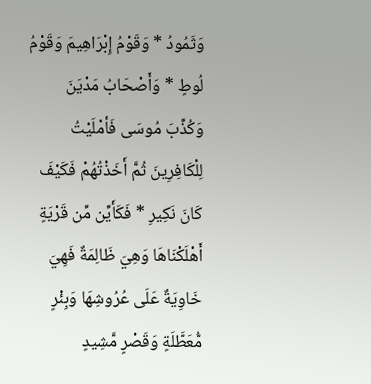وَثَمُودُ * وَقَوْمُ إِبْرَاهِيمَ وَقَوْمُ لُوطٍ * وَأَصْحَابُ مَدْيَنَ وَكُذِّبَ مُوسَى فَأمْلَيْتُ لِلْكَافِرِينَ ثُمَّ أَخَذْتُهُمْ فَكَيْفَ كَانَ نَكِيرِ * فَكَأَيِّن مِّن قَرْيَةٍ أَهْلَكْنَاهَا وَهِيَ ظَالِمَةٌ فَهِيَ خَاوِيَةٌ عَلَى عُرُوشِهَا وَبِئْرٍ مُّعَطَّلَةٍ وَقَصْرٍ مَّشِيدٍ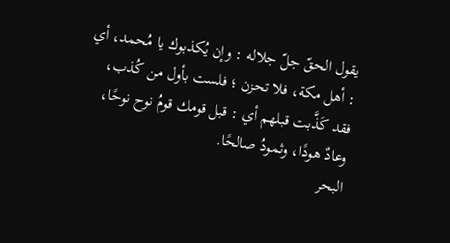يقول الحقّ جلّ جلاله : وإن يُكذبوك يا مُحمد، أي : أهل مكة، فلا تحزن ؛ فلست بأول من كُذب، فقد كَذَّبت قبلهم أي : قبل قومك قومُ نوح نوحًا، وعادٌ هودًا، وثمودُ صالحًا.
البحر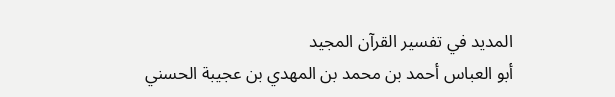المديد في تفسير القرآن المجيد
أبو العباس أحمد بن محمد بن المهدي بن عجيبة الحسني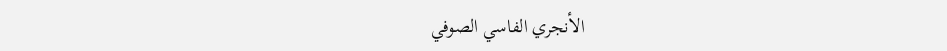الأنجري الفاسي الصوفي